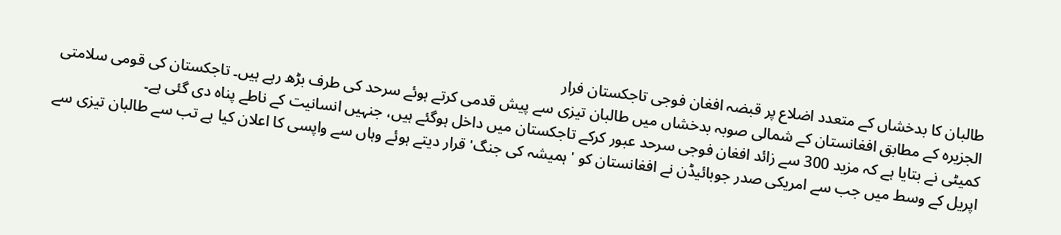طالبان کا بدخشاں کے متعدد اضلاع پر قبضہ افغان فوجی تاجکستان فرار
الجزیرہ کے مطابق افغانستان کے شمالی صوبہ بدخشاں میں طالبان تیزی سے پیش قدمی کرتے ہوئے سرحد کی طرف بڑھ رہے ہیں۔ تاجکستان کی قومی سلامتی کمیٹی نے بتایا ہے کہ مزید 300 سے زائد افغان فوجی سرحد عبور کرکے تاجکستان میں داخل ہوگئے ہیں، جنہیں انسانیت کے ناطے پناہ دی گئی ہے۔
اپریل کے وسط میں جب سے امریکی صدر جوبائیڈن نے افغانستان کو 'ہمیشہ کی جنگ' قرار دیتے ہوئے وہاں سے واپسی کا اعلان کیا ہے تب سے طالبان تیزی سے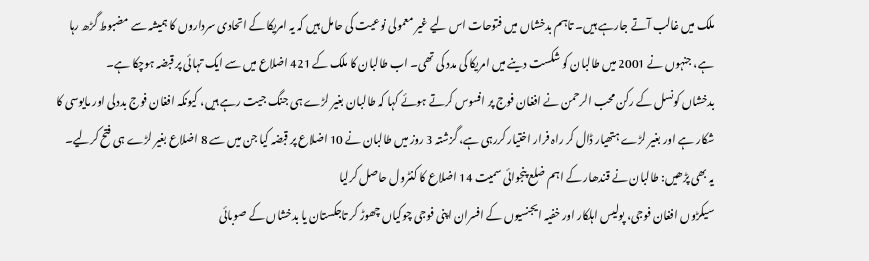ملک میں غالب آتے جارہے ہیں۔ تاہم بدخشاں میں فتوحات اس لیے غیر معمولی نوعیت کی حامل ہیں کہ یہ امریکا کے اتحادی سرداروں کا ہمیشہ سے مضبوط گڑھ رہا ہے، جنہوں نے 2001 میں طالبان کو شکست دینے میں امریکا کی مدد کی تھی۔ اب طالبان کا ملک کے 421 اضلاع میں سے ایک تہائی پر قبضہ ہوچکا ہے۔
بدخشاں کونسل کے رکن محب الرحمن نے افغان فوج پر افسوس کرتے ہوئے کہا کہ طالبان بغیر لڑے ہی جنگ جیت رہے ہیں، کیونکہ افغان فوج بددلی اور مایوسی کا شکار ہے اور بغیر لڑے ہتھیار ڈال کر راہ فرار اختیار کررہی ہے، گزشتہ 3 روز میں طالبان نے 10 اضلاع پر قبضہ کیا جن میں سے 8 اضلاع بغیر لڑے ہی فتح کرلیے۔
یہ بھی پڑھیں: طالبان نے قندھار کے اہم ضلع پنجوائی سمیت 14 اضلاع کا کنٹرول حاصل کرلیا
سیکڑوں افغان فوجی، پولیس اہلکار اور خفیہ ایجنسیوں کے افسران اپنی فوجی چوکیاں چھوڑ کر تاجکستان یا بدخشاں کے صوبائی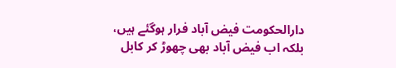دارالحکومت فیض آباد فرار ہوگئے ہیں، بلکہ اب فیض آباد بھی چھوڑ کر کابل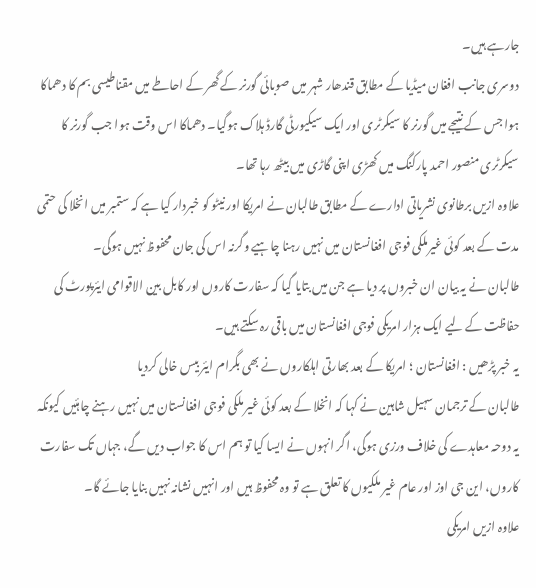جارہے ہیں۔
دوسری جانب افغان میڈیا کے مطابق قندھار شہر میں صوبائی گورنر کے گھر کے احاطے میں مقناطیسی بم کا دھماکا ہوا جس کے نتیجے میں گورنر کا سیکرٹری اور ایک سیکیورٹی گارڈ ہلاک ہوگیا۔ دھماکا اس وقت ہوا جب گورنر کا سیکرٹری منصور احمد پارکنگ میں کھڑی اپنی گاڑی میں بیٹھ رہا تھا۔
علاوہ ازیں برطانوی نشریاتی ادارے کے مطابق طالبان نے امریکا اور نیٹو کو خبردار کیا ہے کہ ستمبر میں انخلا کی حتمی مدت کے بعد کوئی غیرملکی فوجی افغانستان میں نہیں رہنا چاہیے وگرنہ اس کی جان محفوظ نہیں ہوگی۔
طالبان نے یہ بیان ان خبروں پر دیا ہے جن میں بتایا گیا کہ سفارت کاروں اور کابل بین الاقوامی ایئرپورٹ کی حفاظت کے لیے ایک ہزار امریکی فوجی افغانستان میں باقی رہ سکتے ہیں۔
یہ خبر پڑھیں : افغانستان ؛ امریکا کے بعد بھارتی اہلکاروں نے بھی بگرام ایئر بیس خالی کردیا
طالبان کے ترجمان سہیل شاہین نے کہا کہ انخلا کے بعد کوئی غیر ملکی فوجی افغانستان میں نہیں رہنے چاہئیں کیونکہ یہ دوحہ معاہدے کی خلاف ورزی ہوگی، اگر انہوں نے ایسا کیا تو ہم اس کا جواب دیں گے، جہاں تک سفارت کاروں، این جی اوز اور عام غیر ملکیوں کا تعلق ہے تو وہ محفوظ ہیں اور انہیں نشانہ نہیں بنایا جائے گا۔
علاوہ ازیں امریکی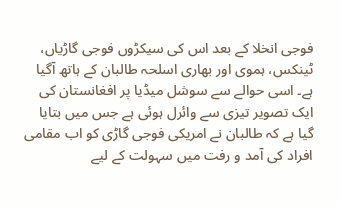فوجی انخلا کے بعد اس کی سیکڑوں فوجی گاڑیاں، ٹینکس، ہموی اور بھاری اسلحہ طالبان کے ہاتھ آگیا ہے۔ اسی حوالے سے سوشل میڈیا پر افغانستان کی ایک تصویر تیزی سے وائرل ہوئی ہے جس میں بتایا گیا ہے کہ طالبان نے امریکی فوجی گاڑی کو اب مقامی افراد کی آمد و رفت میں سہولت کے لیے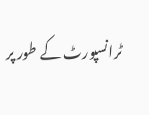ٹرانسپورٹ کے طور پر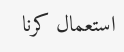استعمال کرنا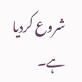شروع کردیا ہے۔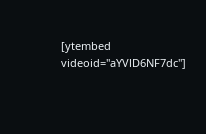[ytembed videoid="aYVlD6NF7dc"]